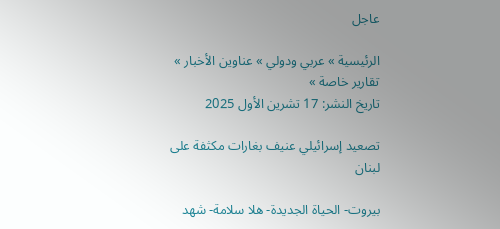عاجل

الرئيسية » عربي ودولي » عناوين الأخبار » تقارير خاصة »
تاريخ النشر: 17 تشرين الأول 2025

تصعيد إسرائيلي عنيف بغارات مكثفة على لبنان

بيروت- الحياة الجديدة- هلا سلامة- شهد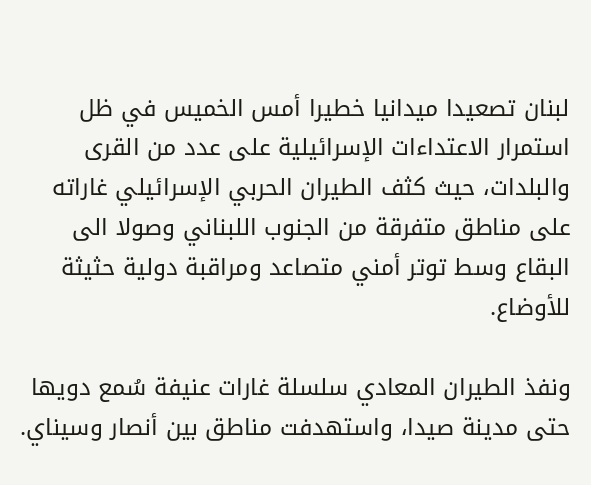لبنان تصعيدا ميدانيا خطيرا أمس الخميس في ظل استمرار الاعتداءات الإسرائيلية على عدد من القرى والبلدات، حيث كثف الطيران الحربي الإسرائيلي غاراته على مناطق متفرقة من الجنوب اللبناني وصولا الى البقاع وسط توتر أمني متصاعد ومراقبة دولية حثيثة للأوضاع.

ونفذ الطيران المعادي سلسلة غارات عنيفة سُمع دويها حتى مدينة صيدا، واستهدفت مناطق بين أنصار وسيناي.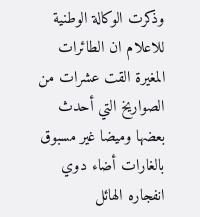وذكرت الوكالة الوطنية للاعلام ان الطائرات المغيرة القت عشرات من الصواريخ التي أحدث بعضها وميضا غير مسبوق بالغارات أضاء دوي انفجاره الهائل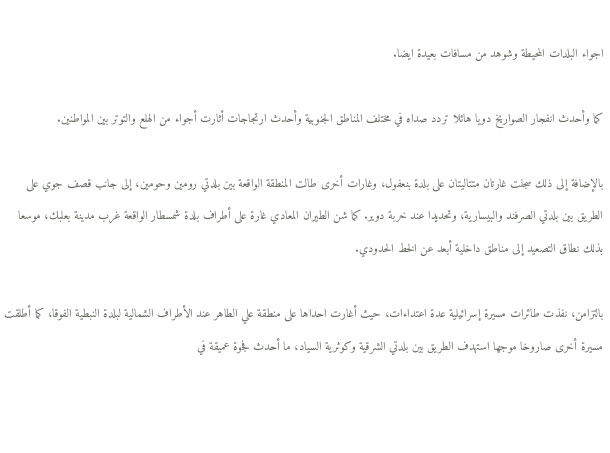اجواء البلدات المحيطة وشوهد من مسافات بعيدة ايضا.

كما وأحدث انفجار الصواريخ دويا هائلا تردد صداه في مختلف المناطق الجنوبية وأحدث ارتجاجات أثارت أجواء من الهلع والتوتر بين المواطنين.

بالإضافة إلى ذلك سجلت غارتان متتاليتان على بلدة بنعفول، وغارات أخرى طالت المنطقة الواقعة بين بلدتي رومين وحومين، إلى جانب قصف جوي على الطريق بين بلدتي الصرفند والبيسارية، وتحديدا عند خربة دوير. كما شن الطيران المعادي غارة على أطراف بلدة شمسطار الواقعة غرب مدينة بعلبك، موسعا بذلك نطاق التصعيد إلى مناطق داخلية أبعد عن الخط الحدودي.

بالتزامن، نفذت طائرات مسيرة إسرائيلية عدة اعتداءات، حيث أغارت احداها على منطقة علي الطاهر عند الأطراف الشمالية لبلدة النبطية الفوقا، كما أطلقت مسيرة أخرى صاروخا موجها استهدف الطريق بين بلدتي الشرقية وكوثرية السياد، ما أحدث فجوة عميقة في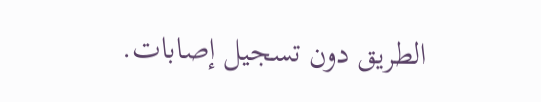الطريق دون تسجيل إصابات.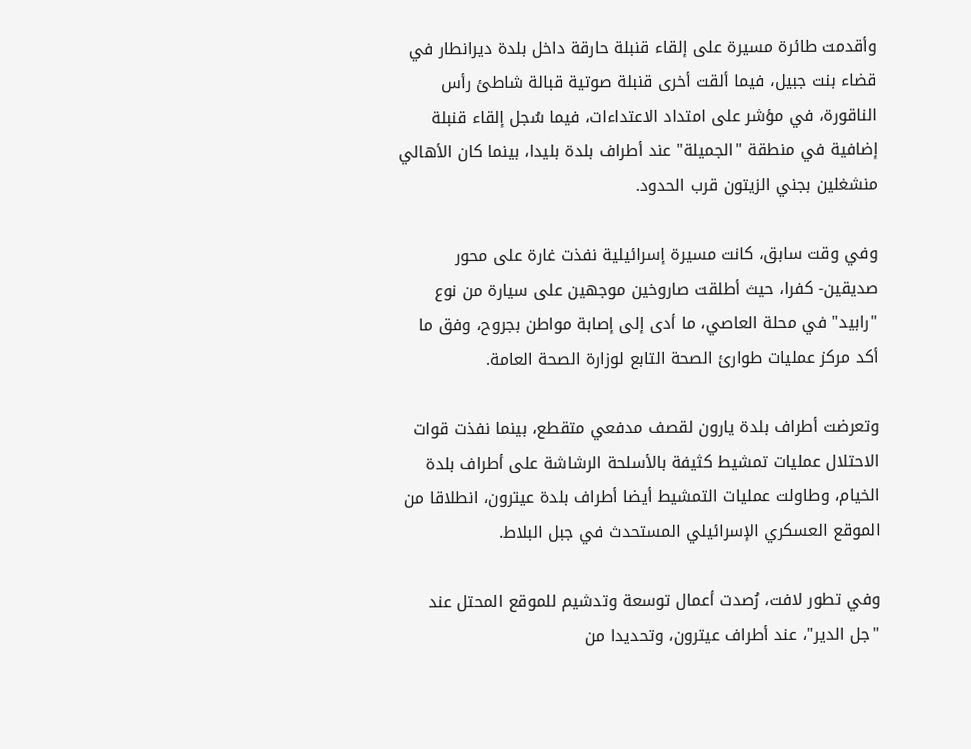وأقدمت طائرة مسيرة على إلقاء قنبلة حارقة داخل بلدة ديرانطار في قضاء بنت جبيل، فيما ألقت أخرى قنبلة صوتية قبالة شاطئ رأس الناقورة، في مؤشر على امتداد الاعتداءات، فيما سُجل إلقاء قنبلة إضافية في منطقة "الجميلة" عند أطراف بلدة بليدا، بينما كان الأهالي منشغلين بجني الزيتون قرب الحدود.

وفي وقت سابق، كانت مسيرة إسرائيلية نفذت غارة على محور صديقين- كفرا، حيث أطلقت صاروخين موجهين على سيارة من نوع "رابيد" في محلة العاصي، ما أدى إلى إصابة مواطن بجروح، وفق ما أكد مركز عمليات طوارئ الصحة التابع لوزارة الصحة العامة.

وتعرضت أطراف بلدة يارون لقصف مدفعي متقطع، بينما نفذت قوات الاحتلال عمليات تمشيط كثيفة بالأسلحة الرشاشة على أطراف بلدة الخيام، وطاولت عمليات التمشيط أيضا أطراف بلدة عيترون، انطلاقا من الموقع العسكري الإسرائيلي المستحدث في جبل البلاط.

وفي تطور لافت، رُصدت أعمال توسعة وتدشيم للموقع المحتل عند "جل الدير"، عند أطراف عيترون، وتحديدا من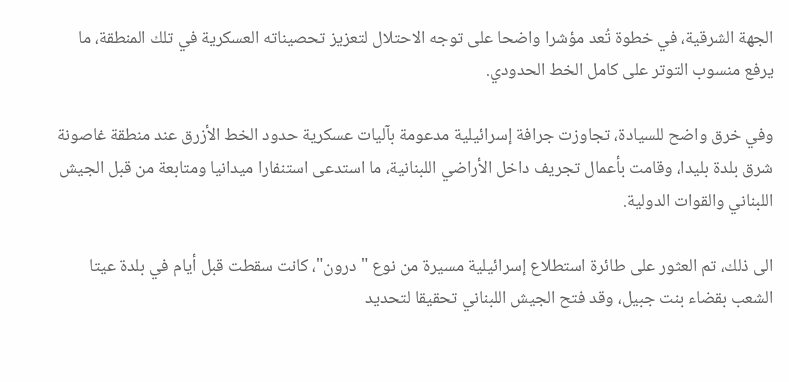الجهة الشرقية، في خطوة تُعد مؤشرا واضحا على توجه الاحتلال لتعزيز تحصيناته العسكرية في تلك المنطقة، ما يرفع منسوب التوتر على كامل الخط الحدودي.

وفي خرق واضح للسيادة، تجاوزت جرافة إسرائيلية مدعومة بآليات عسكرية حدود الخط الأزرق عند منطقة غاصونة شرق بلدة بليدا، وقامت بأعمال تجريف داخل الأراضي اللبنانية، ما استدعى استنفارا ميدانيا ومتابعة من قبل الجيش اللبناني والقوات الدولية.

الى ذلك، تم العثور على طائرة استطلاع إسرائيلية مسيرة من نوع "درون"، كانت سقطت قبل أيام في بلدة عيتا الشعب بقضاء بنت جبيل، وقد فتح الجيش اللبناني تحقيقا لتحديد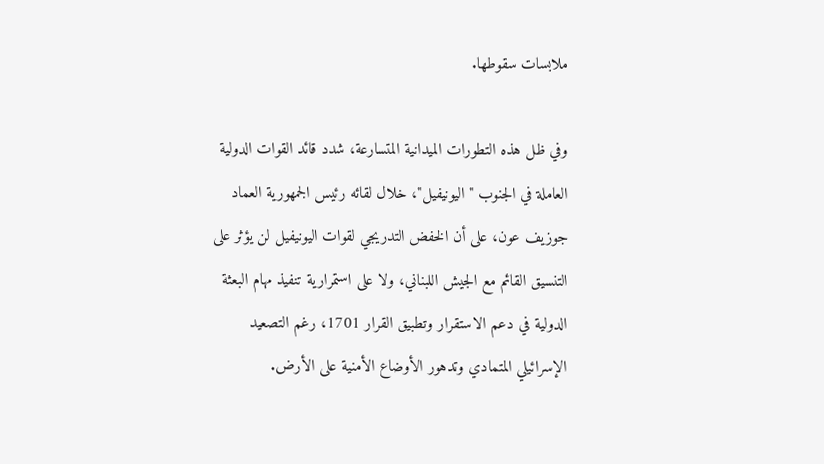ملابسات سقوطها.

وفي ظل هذه التطورات الميدانية المتسارعة، شدد قائد القوات الدولية العاملة في الجنوب "اليونيفيل"، خلال لقائه رئيس الجمهورية العماد جوزيف عون، على أن الخفض التدريجي لقوات اليونيفيل لن يؤثر على التنسيق القائم مع الجيش اللبناني، ولا على استمرارية تنفيذ مهام البعثة الدولية في دعم الاستقرار وتطبيق القرار 1701، رغم التصعيد الإسرائيلي المتمادي وتدهور الأوضاع الأمنية على الأرض.